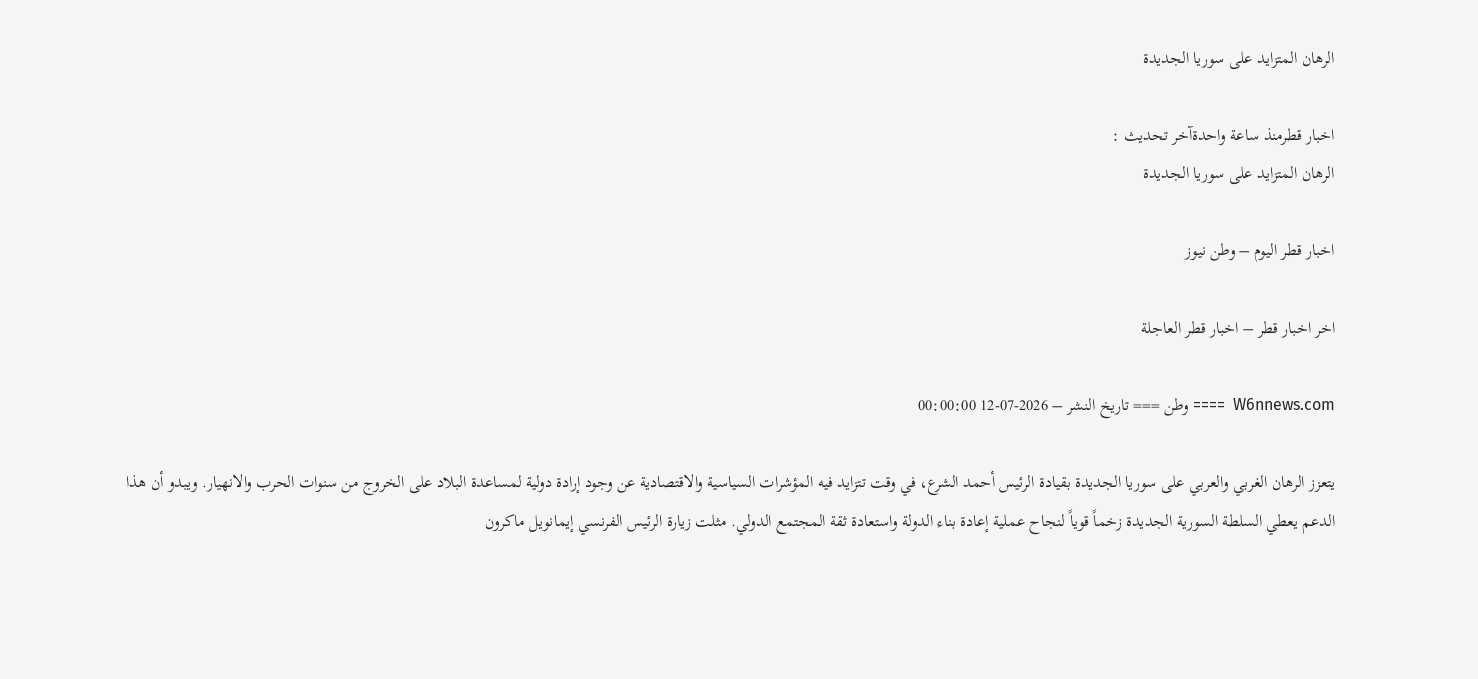الرهان المتزايد على سوريا الجديدة

اخبار قطرمنذ ساعة واحدةآخر تحديث :
الرهان المتزايد على سوريا الجديدة

اخبار قطر اليوم – وطن نيوز

اخر اخبار قطر – اخبار قطر العاجلة

W6nnews.com  ==== وطن === تاريخ النشر – 2026-07-12 00:00:00

يتعزز الرهان الغربي والعربي على سوريا الجديدة بقيادة الرئيس أحمد الشرع، في وقت تتزايد فيه المؤشرات السياسية والاقتصادية عن وجود إرادة دولية لمساعدة البلاد على الخروج من سنوات الحرب والانهيار. ويبدو أن هذا الدعم يعطي السلطة السورية الجديدة زخماً قوياً لنجاح عملية إعادة بناء الدولة واستعادة ثقة المجتمع الدولي. مثلت زيارة الرئيس الفرنسي إيمانويل ماكرون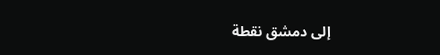إلى دمشق نقطة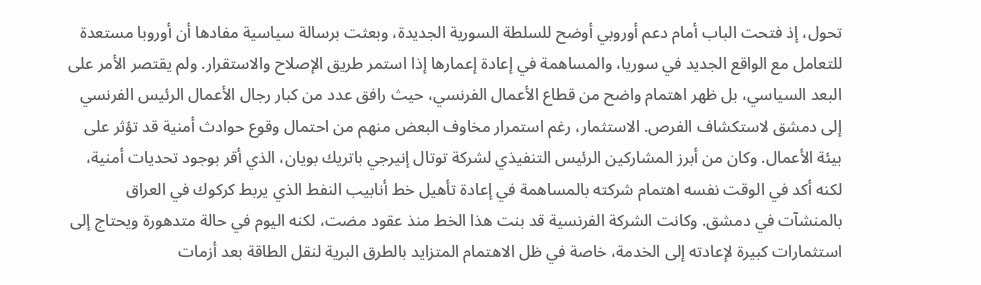تحول، إذ فتحت الباب أمام دعم أوروبي أوضح للسلطة السورية الجديدة، وبعثت برسالة سياسية مفادها أن أوروبا مستعدة للتعامل مع الواقع الجديد في سوريا، والمساهمة في إعادة إعمارها إذا استمر طريق الإصلاح والاستقرار. ولم يقتصر الأمر على البعد السياسي، بل ظهر اهتمام واضح من قطاع الأعمال الفرنسي، حيث رافق عدد من كبار رجال الأعمال الرئيس الفرنسي إلى دمشق لاستكشاف الفرص. الاستثمار، رغم استمرار مخاوف البعض منهم من احتمال وقوع حوادث أمنية قد تؤثر على بيئة الأعمال. وكان من أبرز المشاركين الرئيس التنفيذي لشركة توتال إنيرجي باتريك بويان، الذي أقر بوجود تحديات أمنية، لكنه أكد في الوقت نفسه اهتمام شركته بالمساهمة في إعادة تأهيل خط أنابيب النفط الذي يربط كركوك في العراق بالمنشآت في دمشق. وكانت الشركة الفرنسية قد بنت هذا الخط منذ عقود مضت، لكنه اليوم في حالة متدهورة ويحتاج إلى استثمارات كبيرة لإعادته إلى الخدمة، خاصة في ظل الاهتمام المتزايد بالطرق البرية لنقل الطاقة بعد أزمات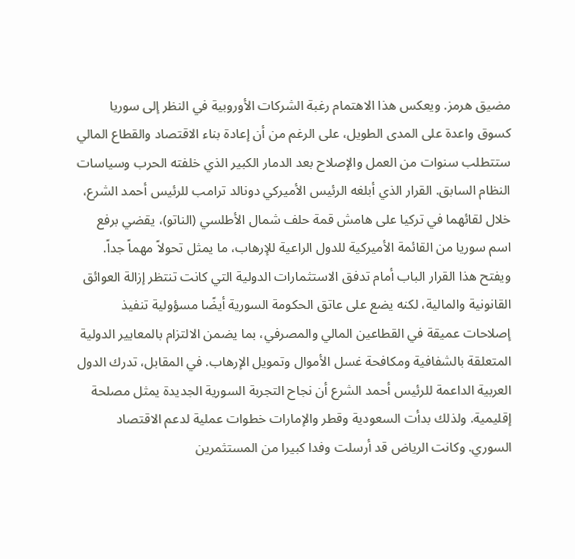مضيق هرمز. ويعكس هذا الاهتمام رغبة الشركات الأوروبية في النظر إلى سوريا كسوق واعدة على المدى الطويل، على الرغم من أن إعادة بناء الاقتصاد والقطاع المالي ستتطلب سنوات من العمل والإصلاح بعد الدمار الكبير الذي خلفته الحرب وسياسات النظام السابق. القرار الذي أبلغه الرئيس الأميركي دونالد ترامب للرئيس أحمد الشرع، خلال لقائهما في تركيا على هامش قمة حلف شمال الأطلسي (الناتو)، يقضي برفع اسم سوريا من القائمة الأميركية للدول الراعية للإرهاب، ما يمثل تحولاً مهماً جداً. ويفتح هذا القرار الباب أمام تدفق الاستثمارات الدولية التي كانت تنتظر إزالة العوائق القانونية والمالية، لكنه يضع على عاتق الحكومة السورية أيضًا مسؤولية تنفيذ إصلاحات عميقة في القطاعين المالي والمصرفي، بما يضمن الالتزام بالمعايير الدولية المتعلقة بالشفافية ومكافحة غسل الأموال وتمويل الإرهاب. في المقابل، تدرك الدول العربية الداعمة للرئيس أحمد الشرع أن نجاح التجربة السورية الجديدة يمثل مصلحة إقليمية. ولذلك بدأت السعودية وقطر والإمارات خطوات عملية لدعم الاقتصاد السوري. وكانت الرياض قد أرسلت وفدا كبيرا من المستثمرين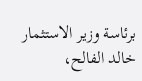برئاسة وزير الاستثمار خالد الفالح،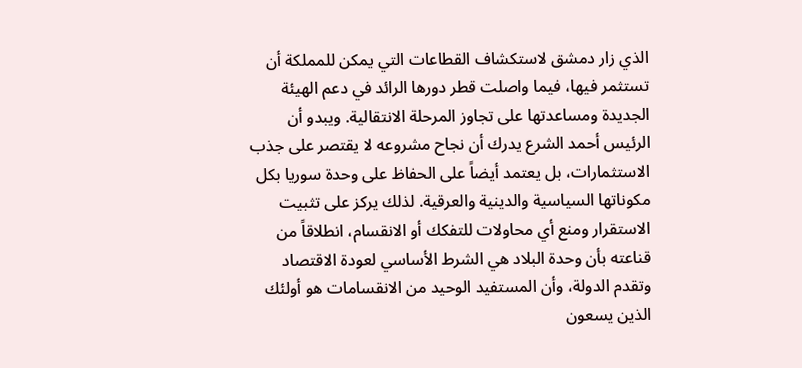الذي زار دمشق لاستكشاف القطاعات التي يمكن للمملكة أن تستثمر فيها، فيما واصلت قطر دورها الرائد في دعم الهيئة الجديدة ومساعدتها على تجاوز المرحلة الانتقالية. ويبدو أن الرئيس أحمد الشرع يدرك أن نجاح مشروعه لا يقتصر على جذب الاستثمارات، بل يعتمد أيضاً على الحفاظ على وحدة سوريا بكل مكوناتها السياسية والدينية والعرقية. لذلك يركز على تثبيت الاستقرار ومنع أي محاولات للتفكك أو الانقسام، انطلاقاً من قناعته بأن وحدة البلاد هي الشرط الأساسي لعودة الاقتصاد وتقدم الدولة، وأن المستفيد الوحيد من الانقسامات هو أولئك الذين يسعون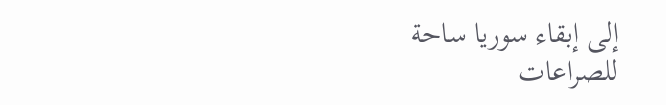إلى إبقاء سوريا ساحة للصراعات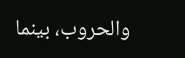والحروب، بينما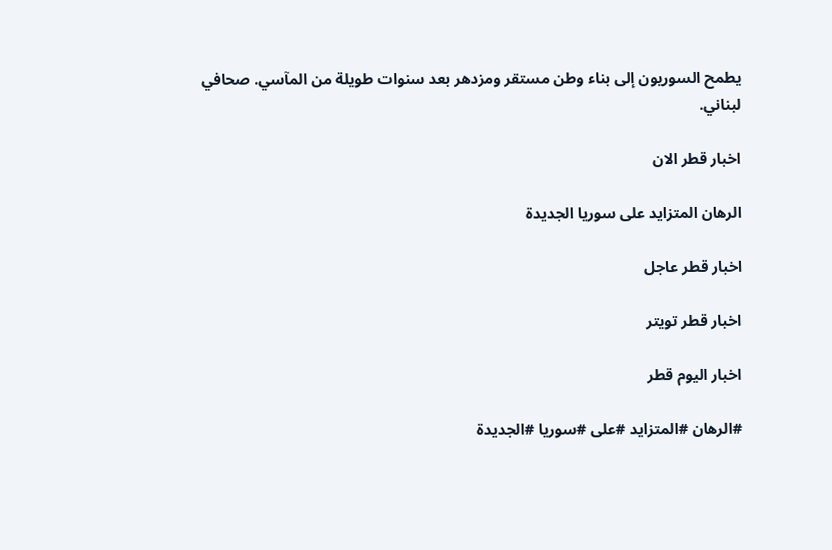يطمح السوريون إلى بناء وطن مستقر ومزدهر بعد سنوات طويلة من المآسي. صحافي لبناني.

اخبار قطر الان

الرهان المتزايد على سوريا الجديدة

اخبار قطر عاجل

اخبار قطر تويتر

اخبار اليوم قطر

#الرهان #المتزايد #على #سوريا #الجديدة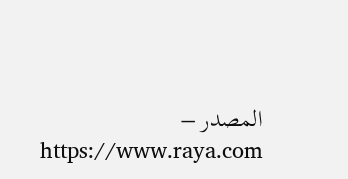المصدر – https://www.raya.com